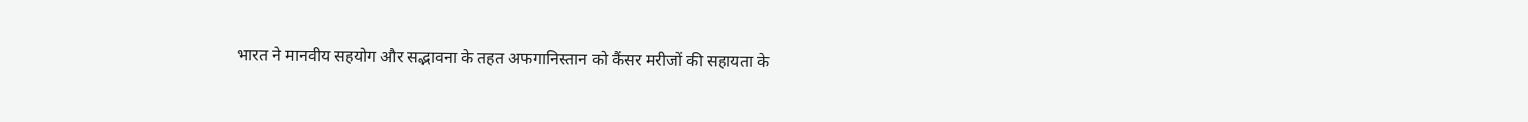भारत ने मानवीय सहयोग और सद्भावना के तहत अफगानिस्तान को कैंसर मरीजों की सहायता के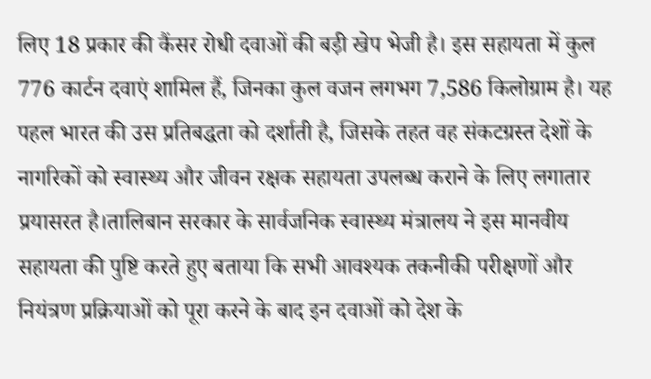लिए 18 प्रकार की कैंसर रोधी दवाओं की बड़ी खेप भेजी है। इस सहायता में कुल 776 कार्टन दवाएं शामिल हैं, जिनका कुल वजन लगभग 7,586 किलोग्राम है। यह पहल भारत की उस प्रतिबद्धता को दर्शाती है, जिसके तहत वह संकटग्रस्त देशों के नागरिकों को स्वास्थ्य और जीवन रक्षक सहायता उपलब्ध कराने के लिए लगातार प्रयासरत है।तालिबान सरकार के सार्वजनिक स्वास्थ्य मंत्रालय ने इस मानवीय सहायता की पुष्टि करते हुए बताया कि सभी आवश्यक तकनीकी परीक्षणों और नियंत्रण प्रक्रियाओं को पूरा करने के बाद इन दवाओं को देश के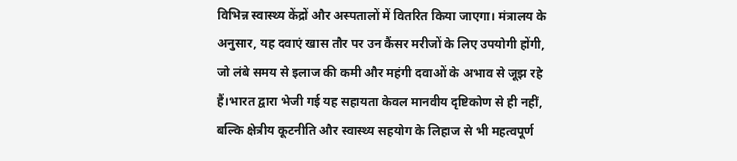विभिन्न स्वास्थ्य केंद्रों और अस्पतालों में वितरित किया जाएगा। मंत्रालय के अनुसार, यह दवाएं खास तौर पर उन कैंसर मरीजों के लिए उपयोगी होंगी, जो लंबे समय से इलाज की कमी और महंगी दवाओं के अभाव से जूझ रहे हैं।भारत द्वारा भेजी गई यह सहायता केवल मानवीय दृष्टिकोण से ही नहीं, बल्कि क्षेत्रीय कूटनीति और स्वास्थ्य सहयोग के लिहाज से भी महत्वपूर्ण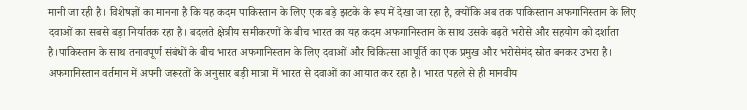मानी जा रही है। विशेषज्ञों का मानना है कि यह कदम पाकिस्तान के लिए एक बड़े झटके के रूप में देखा जा रहा है, क्योंकि अब तक पाकिस्तान अफगानिस्तान के लिए दवाओं का सबसे बड़ा निर्यातक रहा है। बदलते क्षेत्रीय समीकरणों के बीच भारत का यह कदम अफगानिस्तान के साथ उसके बढ़ते भरोसे और सहयोग को दर्शाता है।पाकिस्तान के साथ तनावपूर्ण संबंधों के बीच भारत अफगानिस्तान के लिए दवाओं और चिकित्सा आपूर्ति का एक प्रमुख और भरोसेमंद स्रोत बनकर उभरा है। अफगानिस्तान वर्तमान में अपनी जरूरतों के अनुसार बड़ी मात्रा में भारत से दवाओं का आयात कर रहा है। भारत पहले से ही मानवीय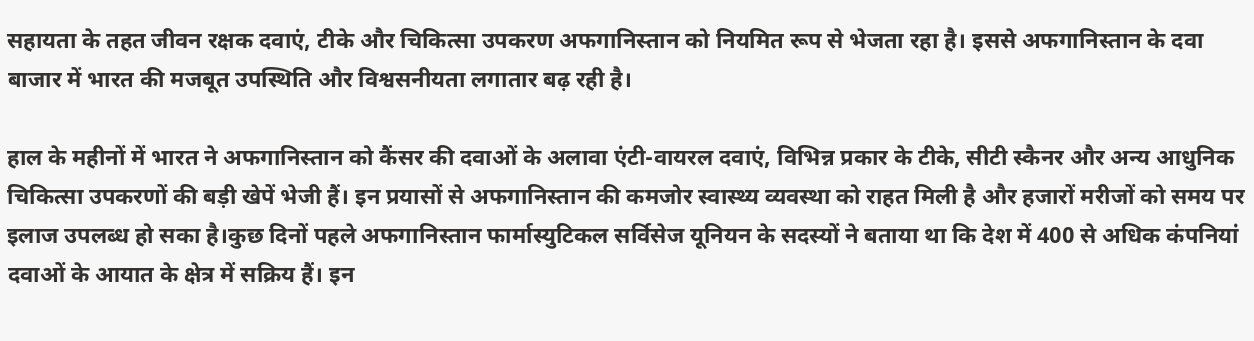सहायता के तहत जीवन रक्षक दवाएं, टीके और चिकित्सा उपकरण अफगानिस्तान को नियमित रूप से भेजता रहा है। इससे अफगानिस्तान के दवा बाजार में भारत की मजबूत उपस्थिति और विश्वसनीयता लगातार बढ़ रही है।

हाल के महीनों में भारत ने अफगानिस्तान को कैंसर की दवाओं के अलावा एंटी-वायरल दवाएं, विभिन्न प्रकार के टीके, सीटी स्कैनर और अन्य आधुनिक चिकित्सा उपकरणों की बड़ी खेपें भेजी हैं। इन प्रयासों से अफगानिस्तान की कमजोर स्वास्थ्य व्यवस्था को राहत मिली है और हजारों मरीजों को समय पर इलाज उपलब्ध हो सका है।कुछ दिनों पहले अफगानिस्तान फार्मास्युटिकल सर्विसेज यूनियन के सदस्यों ने बताया था कि देश में 400 से अधिक कंपनियां दवाओं के आयात के क्षेत्र में सक्रिय हैं। इन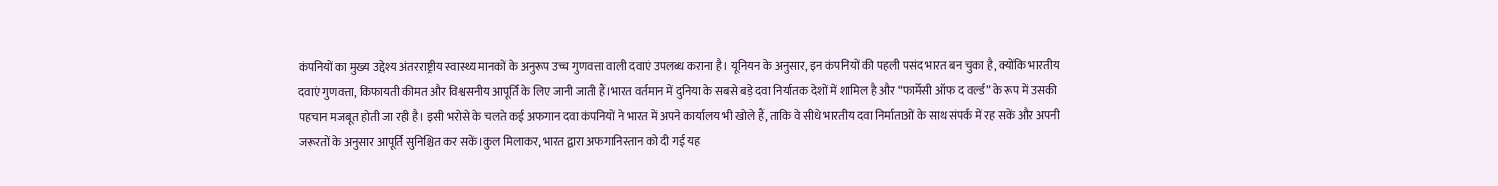कंपनियों का मुख्य उद्देश्य अंतरराष्ट्रीय स्वास्थ्य मानकों के अनुरूप उच्च गुणवत्ता वाली दवाएं उपलब्ध कराना है। यूनियन के अनुसार, इन कंपनियों की पहली पसंद भारत बन चुका है, क्योंकि भारतीय दवाएं गुणवत्ता, किफायती कीमत और विश्वसनीय आपूर्ति के लिए जानी जाती हैं।भारत वर्तमान में दुनिया के सबसे बड़े दवा निर्यातक देशों में शामिल है और “फार्मेसी ऑफ द वर्ल्ड” के रूप में उसकी पहचान मजबूत होती जा रही है। इसी भरोसे के चलते कई अफगान दवा कंपनियों ने भारत में अपने कार्यालय भी खोले हैं, ताकि वे सीधे भारतीय दवा निर्माताओं के साथ संपर्क में रह सकें और अपनी जरूरतों के अनुसार आपूर्ति सुनिश्चित कर सकें।कुल मिलाकर, भारत द्वारा अफगानिस्तान को दी गई यह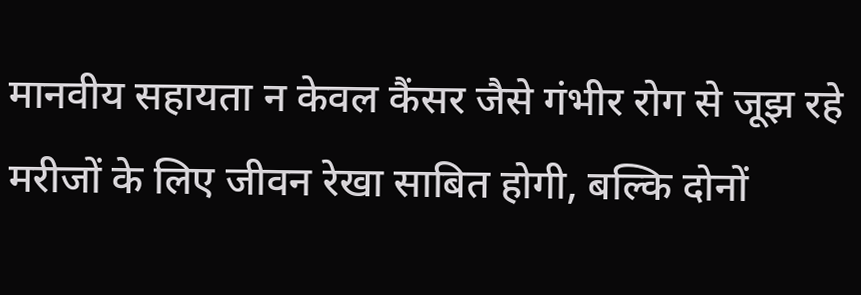मानवीय सहायता न केवल कैंसर जैसे गंभीर रोग से जूझ रहे मरीजों के लिए जीवन रेखा साबित होगी, बल्कि दोनों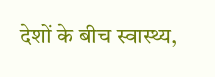देशों के बीच स्वास्थ्य,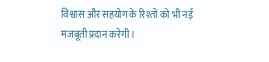विश्वास और सहयोग के रिश्तों को भी नई मजबूती प्रदान करेगी।